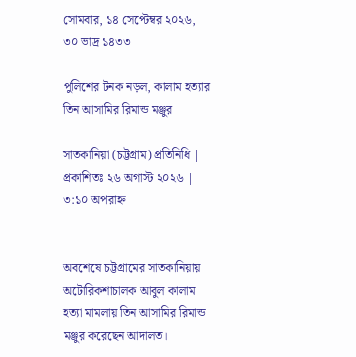সোমবার, ১৪ সেপ্টেম্বর ২০২৬, ৩০ ভাদ্র ১৪৩৩

পুলিশের টনক নড়ল, কালাম হত্যার তিন আসামির রিমান্ড মঞ্জুর

সাতকানিয়া (চট্টগ্রাম) প্রতিনিধি | প্রকাশিতঃ ২৬ অগাস্ট ২০২৬ | ৩:১০ অপরাহ্ন


অবশেষে চট্টগ্রামের সাতকানিয়ায় অটোরিকশাচালক আবুল কালাম হত্যা মামলায় তিন আসামির রিমান্ড মঞ্জুর করেছেন আদালত।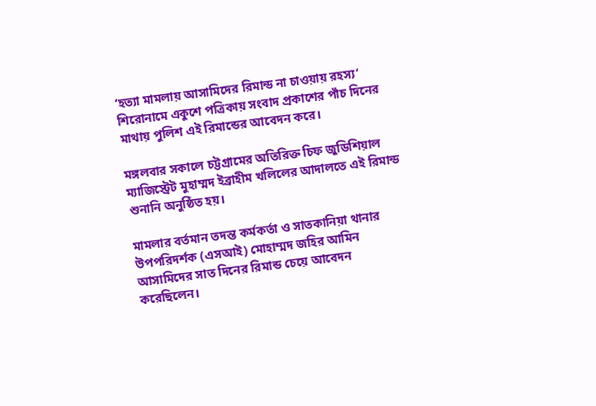‘হত্যা মামলায় আসামিদের রিমান্ড না চাওয়ায় রহস্য’ শিরোনামে একুশে পত্রিকায় সংবাদ প্রকাশের পাঁচ দিনের মাথায় পুলিশ এই রিমান্ডের আবেদন করে।

মঙ্গলবার সকালে চট্টগ্রামের অতিরিক্ত চিফ জুডিশিয়াল ম্যাজিস্ট্রেট মুহাম্মদ ইব্রাহীম খলিলের আদালতে এই রিমান্ড শুনানি অনুষ্ঠিত হয়।

মামলার বর্তমান তদন্ত কর্মকর্তা ও সাতকানিয়া থানার উপপরিদর্শক (এসআই) মোহাম্মদ জহির আমিন আসামিদের সাত দিনের রিমান্ড চেয়ে আবেদন করেছিলেন।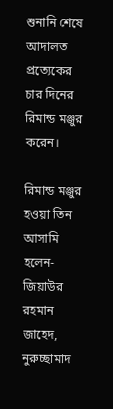শুনানি শেষে আদালত প্রত্যেকের চার দিনের রিমান্ড মঞ্জুর করেন।

রিমান্ড মঞ্জুর হওয়া তিন আসামি হলেন- জিয়াউর রহমান জাহেদ, নুরুচ্ছামাদ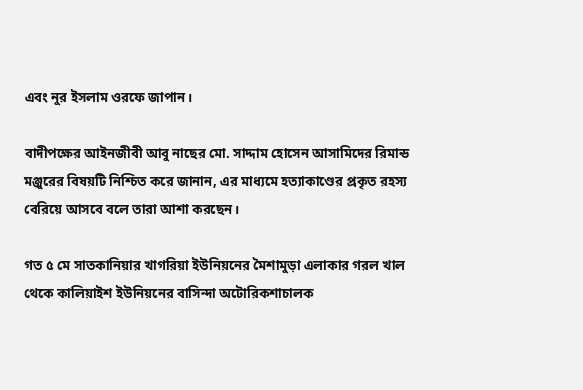এবং নুর ইসলাম ওরফে জাপান।

বাদীপক্ষের আইনজীবী আবু নাছের মো. সাদ্দাম হোসেন আসামিদের রিমান্ড মঞ্জুরের বিষয়টি নিশ্চিত করে জানান, এর মাধ্যমে হত্যাকাণ্ডের প্রকৃত রহস্য বেরিয়ে আসবে বলে তারা আশা করছেন।

গত ৫ মে সাতকানিয়ার খাগরিয়া ইউনিয়নের মৈশামুড়া এলাকার গরল খাল থেকে কালিয়াইশ ইউনিয়নের বাসিন্দা অটোরিকশাচালক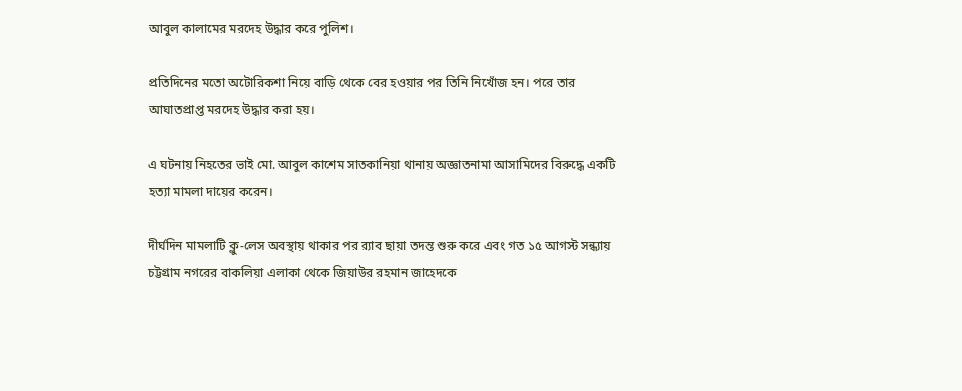আবুল কালামের মরদেহ উদ্ধার করে পুলিশ।

প্রতিদিনের মতো অটোরিকশা নিয়ে বাড়ি থেকে বের হওয়ার পর তিনি নিখোঁজ হন। পরে তার আঘাতপ্রাপ্ত মরদেহ উদ্ধার করা হয়।

এ ঘটনায় নিহতের ভাই মো. আবুল কাশেম সাতকানিয়া থানায় অজ্ঞাতনামা আসামিদের বিরুদ্ধে একটি হত্যা মামলা দায়ের করেন।

দীর্ঘদিন মামলাটি ক্লু-লেস অবস্থায় থাকার পর র‌্যাব ছায়া তদন্ত শুরু করে এবং গত ১৫ আগস্ট সন্ধ্যায় চট্টগ্রাম নগরের বাকলিয়া এলাকা থেকে জিয়াউর রহমান জাহেদকে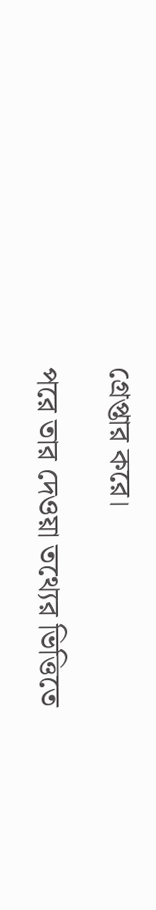গ্রেপ্তার করে।

পরে তার দেওয়া তথ্যের ভিত্তিতে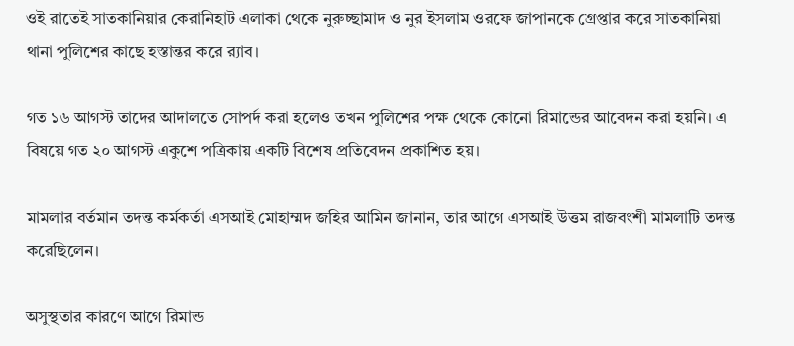ওই রাতেই সাতকানিয়ার কেরানিহাট এলাকা থেকে নুরুচ্ছামাদ ও নুর ইসলাম ওরফে জাপানকে গ্রেপ্তার করে সাতকানিয়া থানা পুলিশের কাছে হস্তান্তর করে র‌্যাব।

গত ১৬ আগস্ট তাদের আদালতে সোপর্দ করা হলেও তখন পুলিশের পক্ষ থেকে কোনো রিমান্ডের আবেদন করা হয়নি। এ বিষয়ে গত ২০ আগস্ট একুশে পত্রিকায় একটি বিশেষ প্রতিবেদন প্রকাশিত হয়।

মামলার বর্তমান তদন্ত কর্মকর্তা এসআই মোহাম্মদ জহির আমিন জানান, তার আগে এসআই উত্তম রাজবংশী মামলাটি তদন্ত করেছিলেন।

অসুস্থতার কারণে আগে রিমান্ড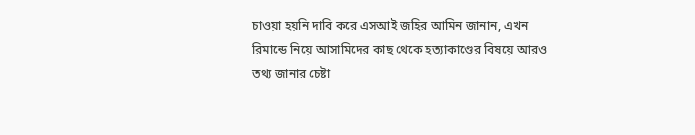চাওয়া হয়নি দাবি করে এসআই জহির আমিন জানান, এখন রিমান্ডে নিয়ে আসামিদের কাছ থেকে হত্যাকাণ্ডের বিষয়ে আরও তথ্য জানার চেষ্টা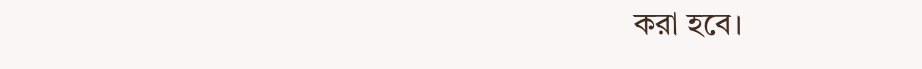করা হবে।